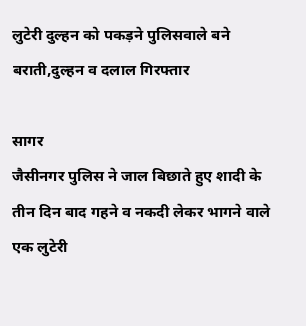लुटेरी दुल्हन को पकड़ने पुलिसवाले बने बराती,दुल्हन व दलाल गिरफ्तार

सागर
जैसीनगर पुलिस ने जाल बिछाते हुए शादी के तीन दिन बाद गहने व नकदी लेकर भागने वाले एक लुटेरी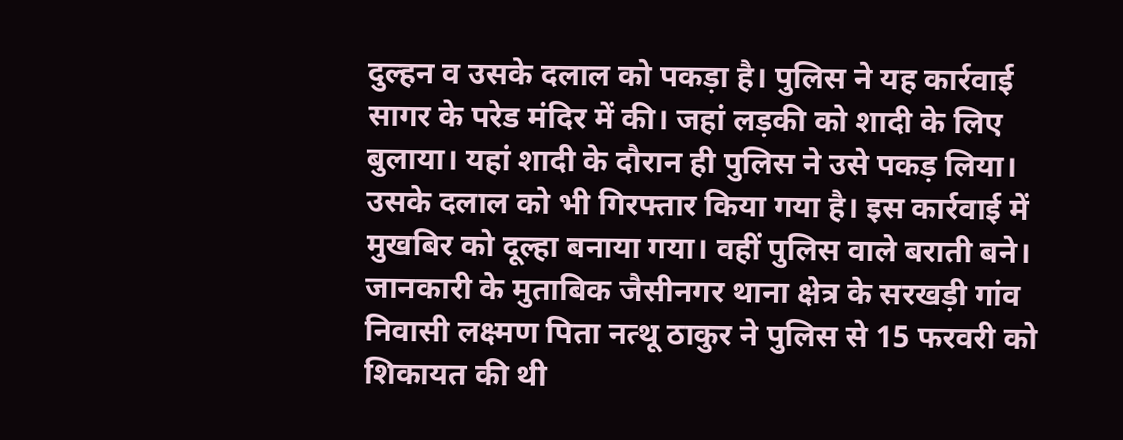दुल्हन व उसके दलाल को पकड़ा है। पुलिस ने यह कार्रवाई सागर के परेड मंदिर में की। जहां लड़की को शादी के लिए बुलाया। यहां शादी के दौरान ही पुलिस ने उसे पकड़ लिया। उसके दलाल को भी गिरफ्तार किया गया है। इस कार्रवाई में मुखबिर को दूल्हा बनाया गया। वहीं पुलिस वाले बराती बने।
जानकारी के मुताबिक जैसीनगर थाना क्षेत्र के सरखड़ी गांव निवासी लक्ष्मण पिता नत्थू ठाकुर ने पुलिस से 15 फरवरी को शिकायत की थी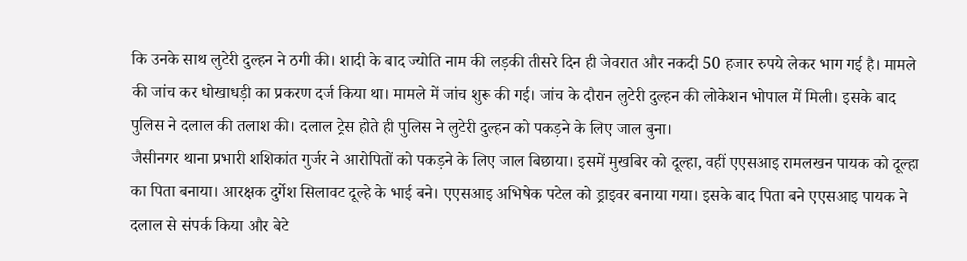कि उनके साथ लुटेरी दुल्हन ने ठगी की। शादी के बाद ज्योति नाम की लड़की तीसरे दिन ही जेवरात और नकदी 50 हजार रुपये लेकर भाग गई है। मामले की जांच कर धोखाधड़ी का प्रकरण दर्ज किया था। मामले में जांच शुरू की गई। जांच के दौरान लुटेरी दुल्हन की लोकेशन भोपाल में मिली। इसके बाद पुलिस ने दलाल की तलाश की। दलाल ट्रेस होते ही पुलिस ने लुटेरी दुल्हन को पकड़ने के लिए जाल बुना।
जैसीनगर थाना प्रभारी शशिकांत गुर्जर ने आरोपितों को पकड़ने के लिए जाल बिछाया। इसमें मुखबिर को दूल्हा, वहीं एएसआइ रामलखन पायक को दूल्हा का पिता बनाया। आरक्षक दुर्गेश सिलावट दूल्हे के भाई बने। एएसआइ अभिषेक पटेल को ड्राइवर बनाया गया। इसके बाद पिता बने एएसआइ पायक ने दलाल से संपर्क किया और बेटे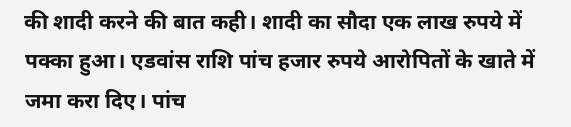की शादी करने की बात कही। शादी का सौदा एक लाख रुपये में पक्का हुआ। एडवांस राशि पांच हजार रुपये आरोपितों के खाते में जमा करा दिए। पांच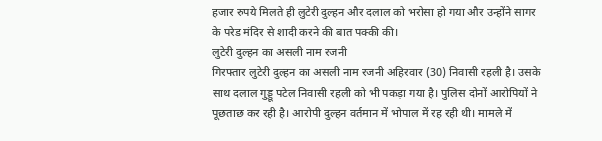हजार रुपये मिलते ही लुटेरी दुल्हन और दलाल को भरोसा हो गया और उन्होंने सागर के परेड मंदिर से शादी करने की बात पक्की की।
लुटेरी दुल्हन का असली नाम रजनी
गिरफ्तार लुटेरी दुल्हन का असली नाम रजनी अहिरवार (30) निवासी रहली है। उसके साथ दलाल गुड्डू पटेल निवासी रहली को भी पकड़ा गया है। पुलिस दोनों आरोपियों ने पूछताछ कर रही है। आरोपी दुल्हन वर्तमान में भोपाल में रह रही थी। मामले में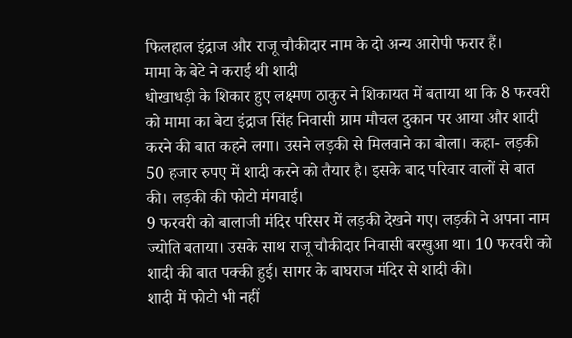फिलहाल इंद्राज और राजू चौकीदार नाम के दो अन्य आरोपी फरार हैं।
मामा के बेटे ने कराई थी शादी
धोखाधड़ी के शिकार हुए लक्ष्मण ठाकुर ने शिकायत में बताया था कि 8 फरवरी को मामा का बेटा इंद्राज सिंह निवासी ग्राम मौचल दुकान पर आया और शादी करने की बात कहने लगा। उसने लड़की से मिलवाने का बोला। कहा- लड़की 50 हजार रुपए में शादी करने को तैयार है। इसके बाद परिवार वालों से बात की। लड़की की फोटो मंगवाई।
9 फरवरी को बालाजी मंदिर परिसर में लड़की देखने गए। लड़की ने अपना नाम ज्योति बताया। उसके साथ राजू चौकीदार निवासी बरखुआ था। 10 फरवरी को शादी की बात पक्की हुई। सागर के बाघराज मंदिर से शादी की।
शादी में फोटो भी नहीं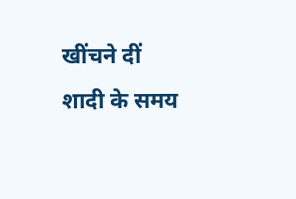खींचने दीं
शादी के समय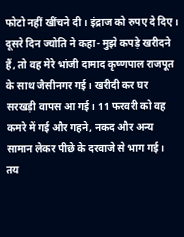फोटो नहीं खींचने दी। इंद्राज को रुपए दे दिए। दूसरे दिन ज्योति ने कहा- मुझे कपड़े खरीदने हैं, तो वह मेरे भांजी दामाद कृष्णपाल राजपूत के साथ जैसीनगर गई। खरीदी कर घर सरखड़ी वापस आ गई। 11 फरवरी को वह कमरे में गई और गहने, नकद और अन्य सामान लेकर पीछे के दरवाजे से भाग गई।
तय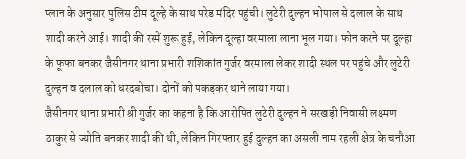प्लान के अनुसार पुलिस टीम दूल्हे के साथ परेड मंदिर पहुंची। लुटेरी दुल्हन भोपाल से दलाल के साथ शादी करने आई। शादी की रस्में शुरू हुई, लेकिन दूल्हा वरमाला लाना भूल गया। फोन करने पर दूल्हा के फूफा बनकर जैसीनगर थाना प्रभारी शशिकांत गुर्जर वरमाला लेकर शादी स्थल पर पहुंचे और लुटेरी दुल्हन व दलाल को धरदबोचा। दोनों को पकड़कर थाने लाया गया।
जैसीनगर थाना प्रभारी श्री गुर्जर का कहना है कि आरोपित लुटेरी दुल्हन ने सरखड़ी निवासी लक्ष्मण ठाकुर से ज्योति बनकर शादी की थी, लेकिन गिरफ्तार हुई दुल्हन का असली नाम रहली क्षेत्र के चनौआ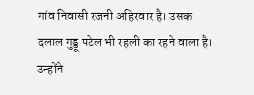गांव निवासी रजनी अहिरवार है। उसक दलाल गुड्डू पटेल भी रहली का रहने वाला है। उन्होंने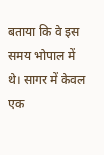बताया कि वे इस समय भोपाल में थे। सागर में केवल एक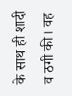के साथ ही शादी व ठगी की। वह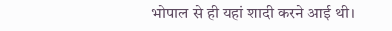भोपाल से ही यहां शादी करने आई थी।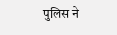पुलिस ने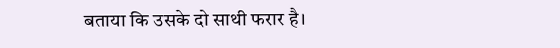बताया कि उसके दो साथी फरार है।